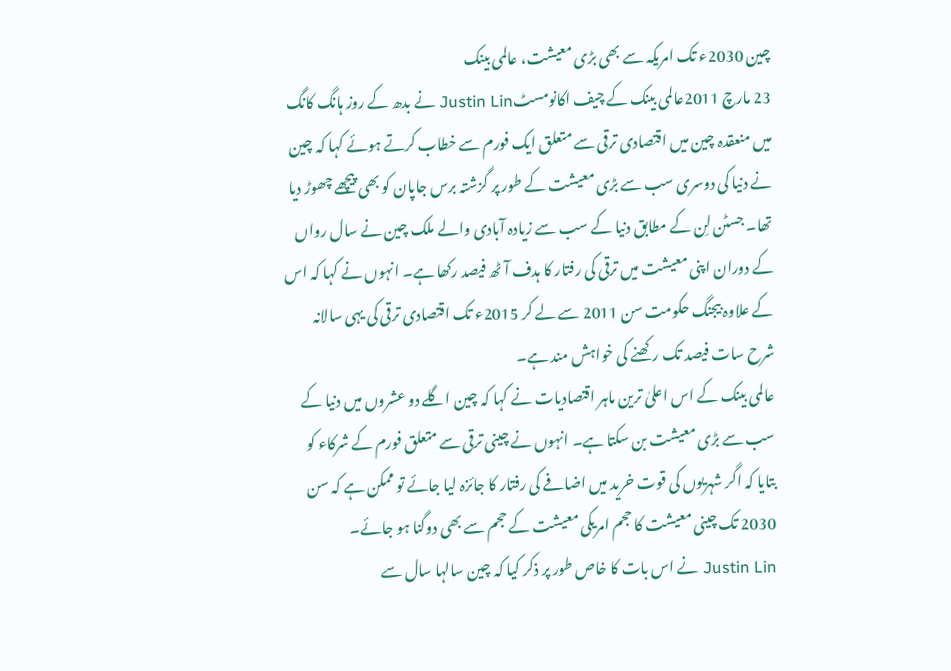چین 2030ء تک امریکہ سے بھی بڑی معیشت، عالمی بینک
23 مارچ 2011عالمی بینک کے چیف اکانومسٹJustin Lin نے بدھ کے روز ہانگ کانگ میں منعقدہ چین میں اقتصادی ترقی سے متعلق ایک فورم سے خطاب کرتے ہوئے کہا کہ چین نے دنیا کی دوسری سب سے بڑی معیشت کے طور پر گزشتہ برس جاپان کو بھی پیچھے چھوڑ دیا تھا۔ جسٹن لِن کے مطابق دنیا کے سب سے زیادہ آبادی والے ملک چین نے سال رواں کے دوران اپنی معیشت میں ترقی کی رفتار کا ہدف آٹھ فیصد رکھا ہے۔ انہوں نے کہا کہ اس کے علاوہ بیجنگ حکومت سن 2011 سے لے کر 2015ء تک اقتصادی ترقی کی یہی سالانہ شرح سات فیصد تک رکھنے کی خواہش مند ہے۔
عالمی بینک کے اس اعلیٰ ترین ماہر اقتصادیات نے کہا کہ چین اگلے دو عشروں میں دنیا کے سب سے بڑی معیشت بن سکتا ہے۔ انہوں نے چینی ترقی سے متعلق فورم کے شرکاء کو بتایا کہ اگر شہریوں کی قوت خرید میں اضافے کی رفتار کا جائزہ لیا جائے تو ممکن ہے کہ سن 2030 تک چینی معیشت کا حجم امریکی معیشت کے حجم سے بھی دوگنا ہو جائے۔
Justin Lin نے اس بات کا خاص طور پر ذکر کیا کہ چین سالہا سال سے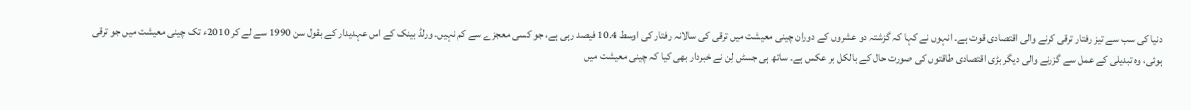دنیا کی سب سے تیز رفتار ترقی کرنے والی اقتصادی قوت ہے۔ انہوں نے کہا کہ گزشتہ دو عشروں کے دوران چینی معیشت میں ترقی کی سالانہ رفتار کی اوسط 10.4 فیصد رہی ہے، جو کسی معجزے سے کم نہیں۔ ورلڈ بینک کے اس عہدیدار کے بقول سن 1990 سے لے کر 2010ء تک چینی معیشت میں جو ترقی ہوئی، وہ تبدیلی کے عمل سے گزرنے والی دیگر بڑی اقتصادی طاقتوں کی صورت حال کے بالکل بر عکس ہے۔ ساتھ ہی جسٹں لِن نے خبردار بھی کیا کہ چینی معیشت میں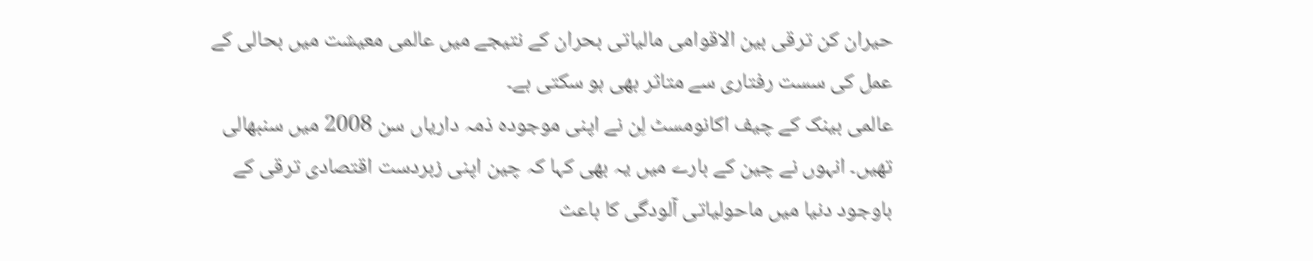حیران کن ترقی بین الاقوامی مالیاتی بحران کے نتیجے میں عالمی معیشت میں بحالی کے عمل کی سست رفتاری سے متاثر بھی ہو سکتی ہے۔
عالمی بینک کے چیف اکانومسٹ لِن نے اپنی موجودہ ذمہ داریاں سن 2008 میں سنبھالی تھیں۔ انہوں نے چین کے بارے میں یہ بھی کہا کہ چین اپنی زبردست اقتصادی ترقی کے باوجود دنیا میں ماحولیاتی آلودگی کا باعث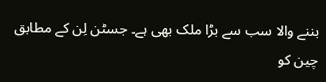بننے والا سب سے بڑا ملک بھی ہے۔ جسٹن لِن کے مطابق چین کو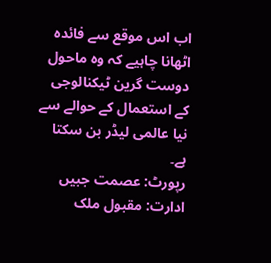اب اس موقع سے فائدہ اٹھانا چاہیے کہ وہ ماحول دوست گرین ٹیکنالوجی کے استعمال کے حوالے سے نیا عالمی لیڈر بن سکتا ہے۔
رپورٹ: عصمت جبیں
ادارت: مقبول ملک